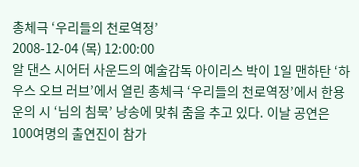총체극 ‘우리들의 천로역정’
2008-12-04 (목) 12:00:00
알 댄스 시어터 사운드의 예술감독 아이리스 박이 1일 맨하탄 ‘하우스 오브 러브’에서 열린 총체극 ‘우리들의 천로역정’에서 한용운의 시 ‘님의 침묵’ 낭송에 맞춰 춤을 추고 있다. 이날 공연은 100여명의 출연진이 참가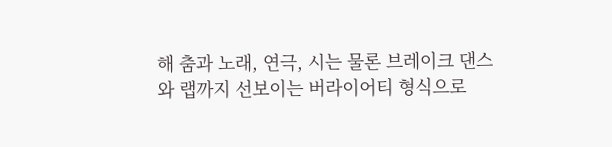해 춤과 노래, 연극, 시는 물론 브레이크 댄스와 랩까지 선보이는 버라이어티 형식으로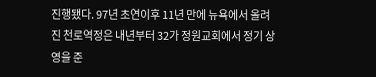진행됐다. 97년 초연이후 11년 만에 뉴욕에서 올려진 천로역정은 내년부터 32가 정원교회에서 정기 상영을 준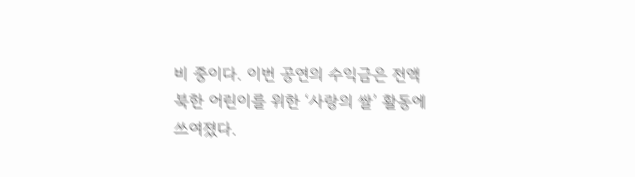비 중이다. 이번 공연의 수익금은 전액 북한 어린이를 위한 ‘사랑의 쌀’ 활동에 쓰여졌다.